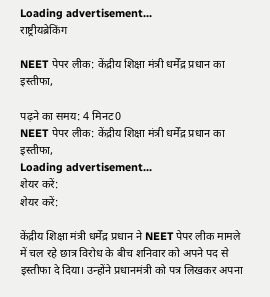Loading advertisement...
राष्ट्रीयब्रेकिंग

NEET पेपर लीक: केंद्रीय शिक्षा मंत्री धर्मेंद्र प्रधान का इस्तीफा,

पढ़ने का समय: 4 मिनट0
NEET पेपर लीक: केंद्रीय शिक्षा मंत्री धर्मेंद्र प्रधान का इस्तीफा,
Loading advertisement...
शेयर करें:
शेयर करें:

केंद्रीय शिक्षा मंत्री धर्मेंद्र प्रधान ने NEET पेपर लीक मामले में चल रहे छात्र विरोध के बीच शनिवार को अपने पद से इस्तीफा दे दिया। उन्होंने प्रधानमंत्री को पत्र लिखकर अपना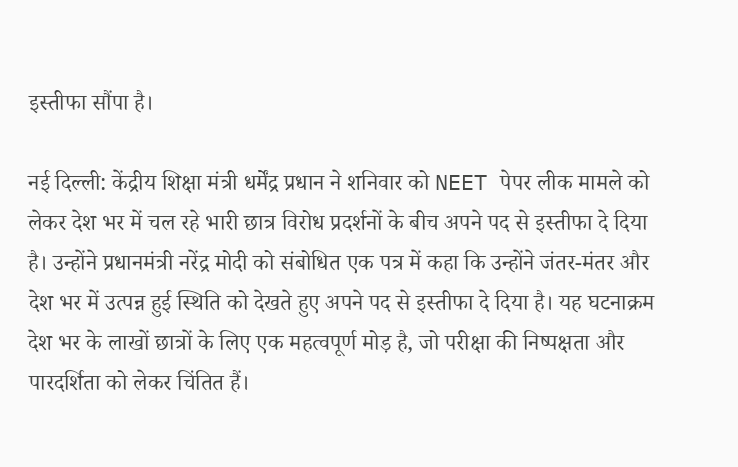इस्तीफा सौंपा है।

नई दिल्ली: केंद्रीय शिक्षा मंत्री धर्मेंद्र प्रधान ने शनिवार को NEET पेपर लीक मामले को लेकर देश भर में चल रहे भारी छात्र विरोध प्रदर्शनों के बीच अपने पद से इस्तीफा दे दिया है। उन्होंने प्रधानमंत्री नरेंद्र मोदी को संबोधित एक पत्र में कहा कि उन्होंने जंतर-मंतर और देश भर में उत्पन्न हुई स्थिति को देखते हुए अपने पद से इस्तीफा दे दिया है। यह घटनाक्रम देश भर के लाखों छात्रों के लिए एक महत्वपूर्ण मोड़ है, जो परीक्षा की निष्पक्षता और पारदर्शिता को लेकर चिंतित हैं।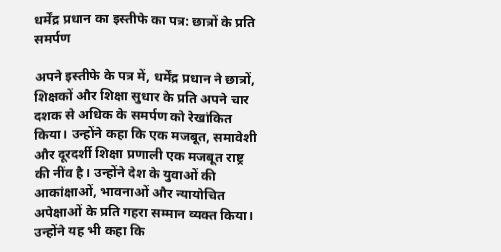धर्मेंद्र प्रधान का इस्तीफे का पत्र: छात्रों के प्रति समर्पण

अपने इस्तीफे के पत्र में, धर्मेंद्र प्रधान ने छात्रों, शिक्षकों और शिक्षा सुधार के प्रति अपने चार दशक से अधिक के समर्पण को रेखांकित किया। उन्होंने कहा कि एक मजबूत, समावेशी और दूरदर्शी शिक्षा प्रणाली एक मजबूत राष्ट्र की नींव है। उन्होंने देश के युवाओं की आकांक्षाओं, भावनाओं और न्यायोचित अपेक्षाओं के प्रति गहरा सम्मान व्यक्त किया। उन्होंने यह भी कहा कि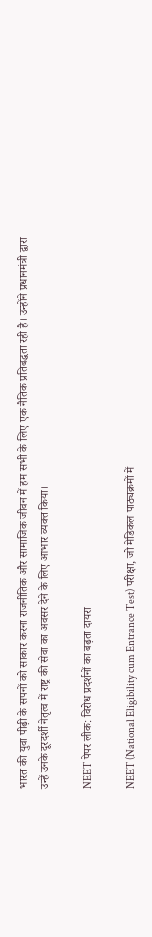भारत की युवा पीढ़ी के सपनों को साकार करना राजनीतिक और सामाजिक जीवन में हम सभी के लिए एक नैतिक प्रतिबद्धता रही है। उन्होंने प्रधानमंत्री द्वारा उन्हें उनके दूरदर्शी नेतृत्व में राष्ट्र की सेवा का अवसर देने के लिए आभार व्यक्त किया।

NEET पेपर लीक: विरोध प्रदर्शनों का बढ़ता दायरा

NEET (National Eligibility cum Entrance Test) परीक्षा, जो मेडिकल पाठ्यक्रमों में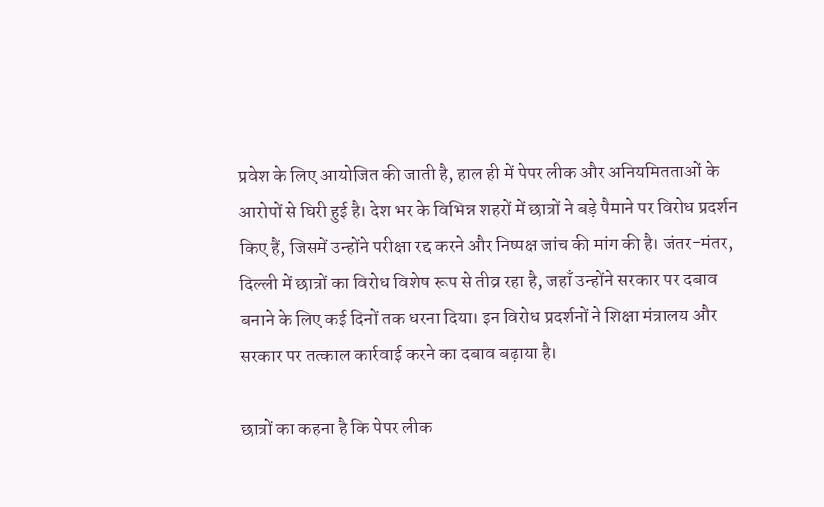प्रवेश के लिए आयोजित की जाती है, हाल ही में पेपर लीक और अनियमितताओं के आरोपों से घिरी हुई है। देश भर के विभिन्न शहरों में छात्रों ने बड़े पैमाने पर विरोध प्रदर्शन किए हैं, जिसमें उन्होंने परीक्षा रद्द करने और निष्पक्ष जांच की मांग की है। जंतर-मंतर, दिल्ली में छात्रों का विरोध विशेष रूप से तीव्र रहा है, जहाँ उन्होंने सरकार पर दबाव बनाने के लिए कई दिनों तक धरना दिया। इन विरोध प्रदर्शनों ने शिक्षा मंत्रालय और सरकार पर तत्काल कार्रवाई करने का दबाव बढ़ाया है।

छात्रों का कहना है कि पेपर लीक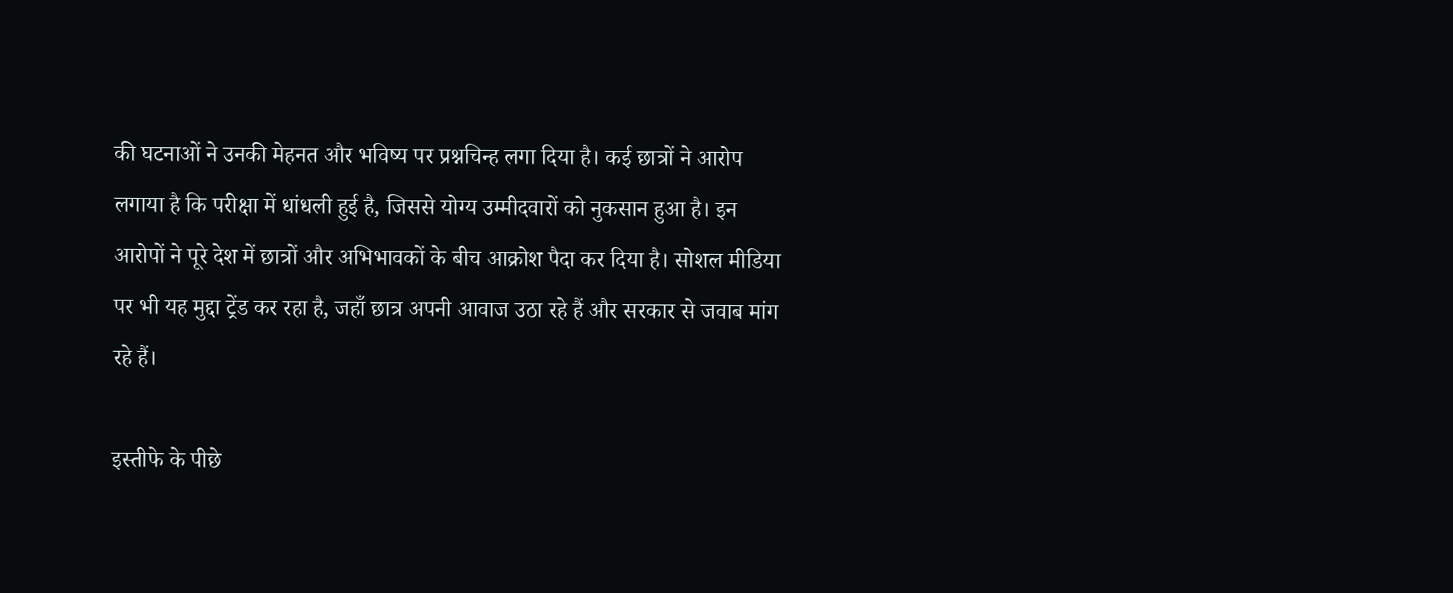की घटनाओं ने उनकी मेहनत और भविष्य पर प्रश्नचिन्ह लगा दिया है। कई छात्रों ने आरोप लगाया है कि परीक्षा में धांधली हुई है, जिससे योग्य उम्मीदवारों को नुकसान हुआ है। इन आरोपों ने पूरे देश में छात्रों और अभिभावकों के बीच आक्रोश पैदा कर दिया है। सोशल मीडिया पर भी यह मुद्दा ट्रेंड कर रहा है, जहाँ छात्र अपनी आवाज उठा रहे हैं और सरकार से जवाब मांग रहे हैं।

इस्तीफे के पीछे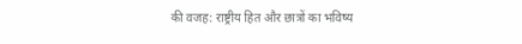की वजह: राष्ट्रीय हित और छात्रों का भविष्य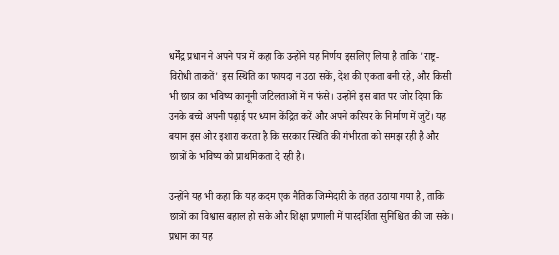धर्मेंद्र प्रधान ने अपने पत्र में कहा कि उन्होंने यह निर्णय इसलिए लिया है ताकि 'राष्ट्र-विरोधी ताकतें' इस स्थिति का फायदा न उठा सकें, देश की एकता बनी रहे, और किसी भी छात्र का भविष्य कानूनी जटिलताओं में न फंसे। उन्होंने इस बात पर जोर दिया कि उनके बच्चे अपनी पढ़ाई पर ध्यान केंद्रित करें और अपने करियर के निर्माण में जुटें। यह बयान इस ओर इशारा करता है कि सरकार स्थिति की गंभीरता को समझ रही है और छात्रों के भविष्य को प्राथमिकता दे रही है।

उन्होंने यह भी कहा कि यह कदम एक नैतिक जिम्मेदारी के तहत उठाया गया है, ताकि छात्रों का विश्वास बहाल हो सके और शिक्षा प्रणाली में पारदर्शिता सुनिश्चित की जा सके। प्रधान का यह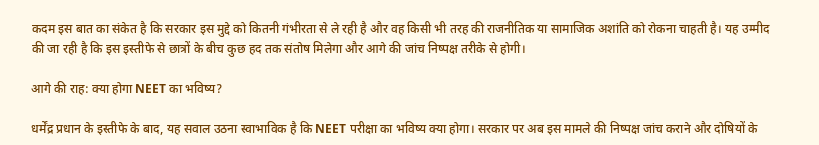कदम इस बात का संकेत है कि सरकार इस मुद्दे को कितनी गंभीरता से ले रही है और वह किसी भी तरह की राजनीतिक या सामाजिक अशांति को रोकना चाहती है। यह उम्मीद की जा रही है कि इस इस्तीफे से छात्रों के बीच कुछ हद तक संतोष मिलेगा और आगे की जांच निष्पक्ष तरीके से होगी।

आगे की राह: क्या होगा NEET का भविष्य?

धर्मेंद्र प्रधान के इस्तीफे के बाद, यह सवाल उठना स्वाभाविक है कि NEET परीक्षा का भविष्य क्या होगा। सरकार पर अब इस मामले की निष्पक्ष जांच कराने और दोषियों के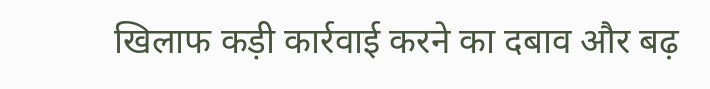खिलाफ कड़ी कार्रवाई करने का दबाव और बढ़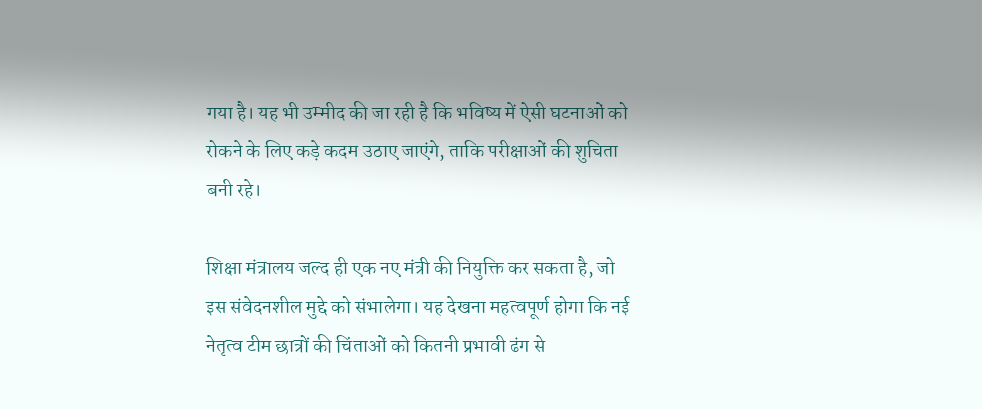गया है। यह भी उम्मीद की जा रही है कि भविष्य में ऐसी घटनाओं को रोकने के लिए कड़े कदम उठाए जाएंगे, ताकि परीक्षाओं की शुचिता बनी रहे।

शिक्षा मंत्रालय जल्द ही एक नए मंत्री की नियुक्ति कर सकता है, जो इस संवेदनशील मुद्दे को संभालेगा। यह देखना महत्वपूर्ण होगा कि नई नेतृत्व टीम छात्रों की चिंताओं को कितनी प्रभावी ढंग से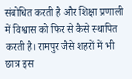संबोधित करती है और शिक्षा प्रणाली में विश्वास को फिर से कैसे स्थापित करती है। रामपुर जैसे शहरों में भी छात्र इस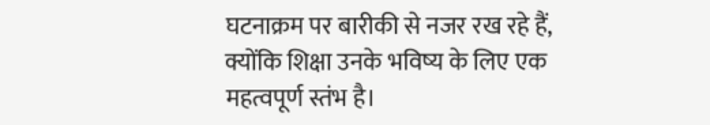घटनाक्रम पर बारीकी से नजर रख रहे हैं, क्योंकि शिक्षा उनके भविष्य के लिए एक महत्वपूर्ण स्तंभ है।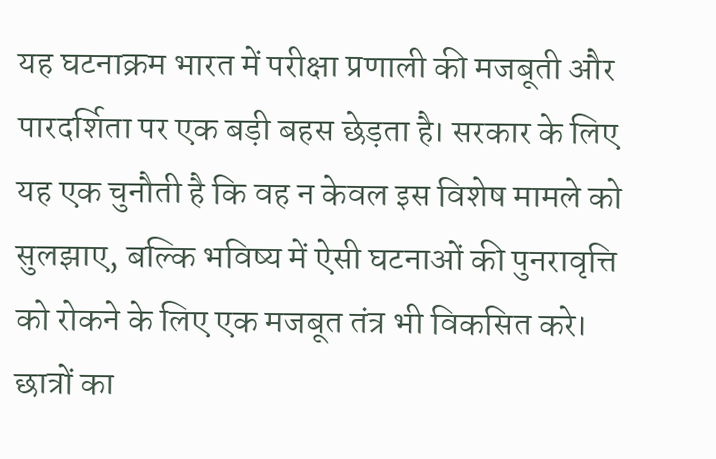यह घटनाक्रम भारत में परीक्षा प्रणाली की मजबूती और पारदर्शिता पर एक बड़ी बहस छेड़ता है। सरकार के लिए यह एक चुनौती है कि वह न केवल इस विशेष मामले को सुलझाए, बल्कि भविष्य में ऐसी घटनाओं की पुनरावृत्ति को रोकने के लिए एक मजबूत तंत्र भी विकसित करे। छात्रों का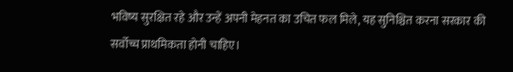भविष्य सुरक्षित रहे और उन्हें अपनी मेहनत का उचित फल मिले, यह सुनिश्चित करना सरकार की सर्वोच्च प्राथमिकता होनी चाहिए।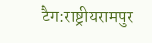टैग:राष्ट्रीयरामपुर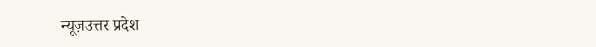न्यूज़उत्तर प्रदेश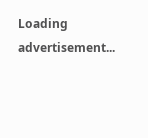Loading advertisement...